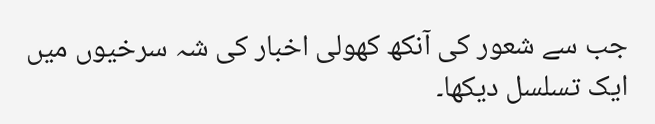جب سے شعور کی آنکھ کھولی اخبار کی شہ سرخیوں میں ایک تسلسل دیکھا۔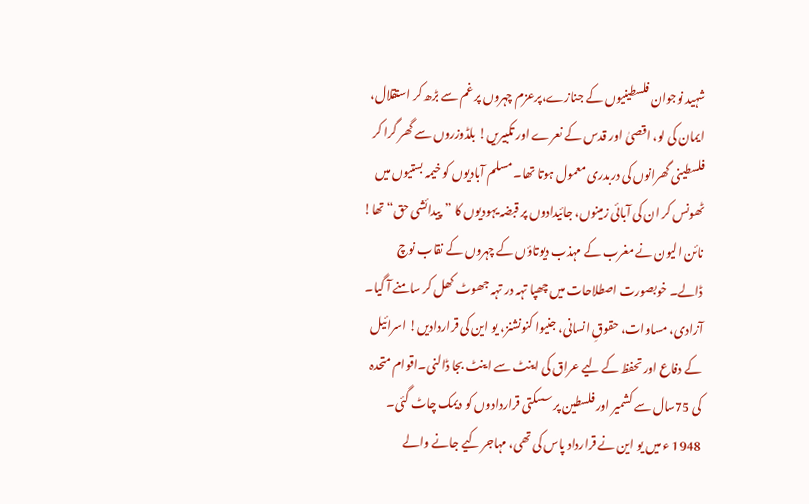شہید نوجوان فلسطینیوں کے جنازے،پرعزم چہروں پر غم سے بڑھ کر استقلال، ایمان کی لو، اقصیٰ اور قدس کے نعرے اور تکبیریں! بلڈوزروں سے گھر گرا کر فلسطینی گھرانوں کی دربدری معمول ہوتا تھا۔ مسلم آبادیوں کو خیمہ بستیوں میں ٹھونس کر ان کی آبائی زمینوں، جائیدادوں پر قبضہ یہودیوں کا ”پیدائشی حق“ تھا! نائن الیون نے مغرب کے مہذب دیوتاؤں کے چہروں کے نقاب نوچ ڈالے۔ خوبصورت اصطلاحات میں چھپا تہہ در تہہ جھوٹ کھل کر سامنے آ گیا۔ آزادی، مساوات، حقوقِ انسانی، جنیوا کنونشنز، یو این کی قراردادیں! اسرائیل کے دفاع اور تحفظ کے لیے عراق کی اینٹ سے اینٹ بجا ڈالنی۔اقوام متحدہ کی 75سال سے کشمیر اور فلسطین پر سسکتی قراردادوں کو دیمک چاٹ گئی۔
1948 ء میں یو این نے قرارداد پاس کی تھی، مہاجر کیے جانے والے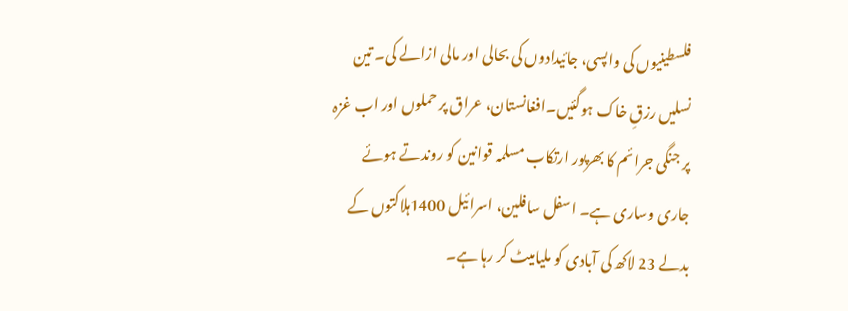فلسطینیوں کی واپسی، جائیدادوں کی بحالی اور مالی ازالے کی۔ تین نسلیں رزقِ خاک ہوگئیں۔افغانستان، عراق پر حملوں اور اب غزہ پر جنگی جرائم کا بھرپور ارتکاب مسلمہ قوانین کو روندتے ہوئے جاری وساری ہے۔ اسفل سافلین، اسرائیل 1400ہلاکتوں کے بدلے 23 لاکھ کی آبادی کو ملیامیٹ کر رہا ہے۔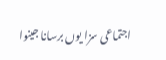اجتماعی سزا یوں برسانا جینوا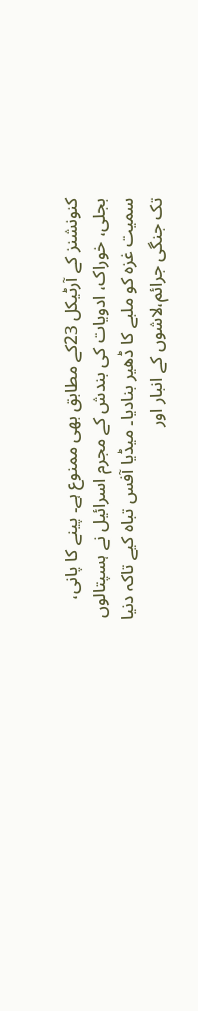کنونشنز کے آرٹیکل 23کے مطابق بھی ممنوع ہے۔ پینے کا پانی، بجلی، خوراک، ادویات کی بندش کے مجرم اسرائیل نے ہسپتالوں سمیت غزہ کو ملبے کا ڈھیر بنادیا۔ میڈیا آفس تباہ کیے تاکہ دنیا تک جنگی جرائم،لاشوں کے انبار اور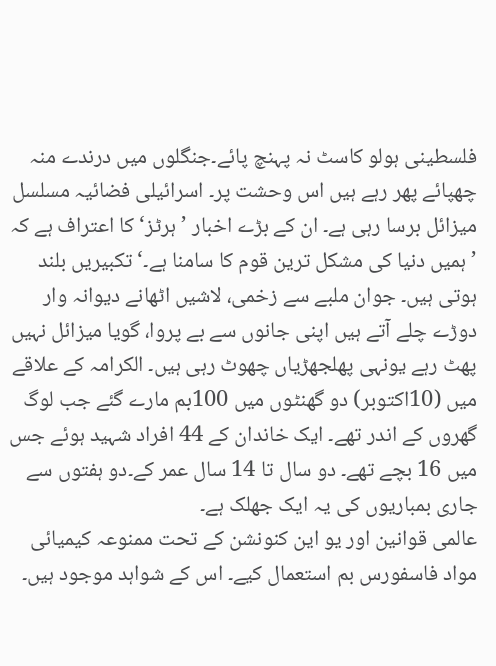فلسطینی ہولو کاسٹ نہ پہنچ پائے۔جنگلوں میں درندے منہ چھپائے پھر رہے ہیں اس وحشت پر۔ اسرائیلی فضائیہ مسلسل میزائل برسا رہی ہے۔ ان کے بڑے اخبار ’ہرٹز‘ کا اعتراف ہے کہ ’ہمیں دنیا کی مشکل ترین قوم کا سامنا ہے۔‘ تکبیریں بلند ہوتی ہیں۔ جوان ملبے سے زخمی، لاشیں اٹھانے دیوانہ وار دوڑے چلے آتے ہیں اپنی جانوں سے بے پروا، گویا میزائل نہیں پھٹ رہے یونہی پھلجھڑیاں چھوٹ رہی ہیں۔ الکرامہ کے علاقے میں (10اکتوبر) دو گھنٹوں میں 100بم مارے گئے جب لوگ گھروں کے اندر تھے۔ ایک خاندان کے 44 افراد شہید ہوئے جس میں 16 بچے تھے۔ دو سال تا 14 سال عمر کے۔دو ہفتوں سے جاری بمباریوں کی یہ ایک جھلک ہے۔
عالمی قوانین اور یو این کنونشن کے تحت ممنوعہ کیمیائی مواد فاسفورس بم استعمال کیے۔ اس کے شواہد موجود ہیں۔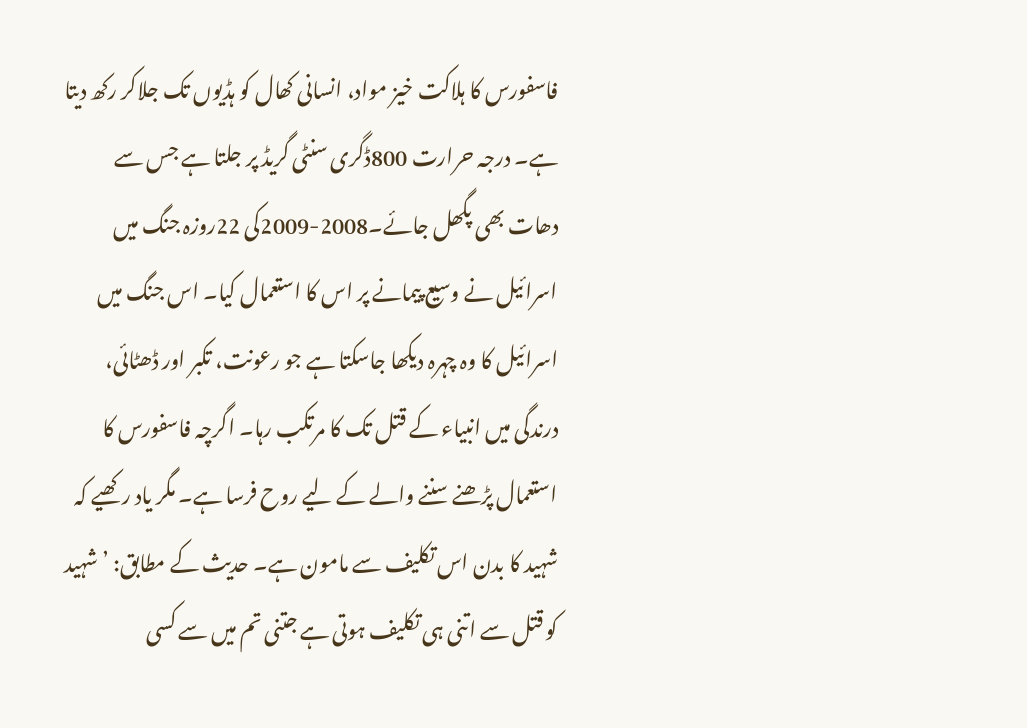فاسفورس کا ہلاکت خیز مواد، انسانی کھال کو ہڈیوں تک جلاکر رکھ دیتا ہے۔ درجہ حرارت 800ڈگری سنٹی گریڈ پر جلتا ہے جس سے دھات بھی پگھل جائے۔2008-2009کی 22روزہ جنگ میں اسرائیل نے وسیع پیمانے پر اس کا استعمال کیا۔ اس جنگ میں اسرائیل کا وہ چہرہ دیکھا جاسکتا ہے جو رعونت، تکبر اور ڈھٹائی، درندگی میں انبیاء کے قتل تک کا مرتکب رہا۔ اگرچہ فاسفورس کا استعمال پڑھنے سننے والے کے لیے روح فرسا ہے۔ مگر یاد رکھیے کہ شہید کا بدن اس تکلیف سے مامون ہے۔ حدیث کے مطابق: ’شہید کو قتل سے اتنی ہی تکلیف ہوتی ہے جتنی تم میں سے کسی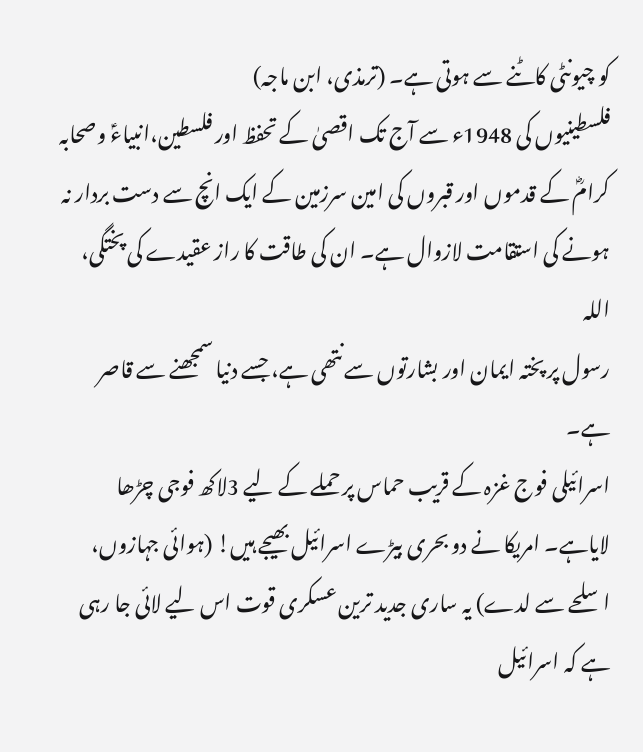کو چیونٹی کاٹنے سے ہوتی ہے۔ (ترمذی، ابن ماجہ)
فلسطینیوں کی 1948ء سے آج تک اقصیٰ کے تحفظ اور فلسطین،انبیاءؑ وصحابہ کرامؓ کے قدموں اور قبروں کی امین سرزمین کے ایک انچ سے دست بردار نہ ہونے کی استقامت لازوال ہے۔ ان کی طاقت کا راز عقیدے کی پختگی، اللہ
رسول پر پختہ ایمان اور بشارتوں سے نتھی ہے، جسے دنیا سمجھنے سے قاصر ہے۔
اسرائیلی فوج غزہ کے قریب حماس پر حملے کے لیے 3لاکھ فوجی چڑھا لایاہے۔ امریکا نے دو بحری بیڑے اسرائیل بھیجے ہیں! (ہوائی جہازوں، اسلحے سے لدے) یہ ساری جدید ترین عسکری قوت اس لیے لائی جا رہی ہے کہ اسرائیل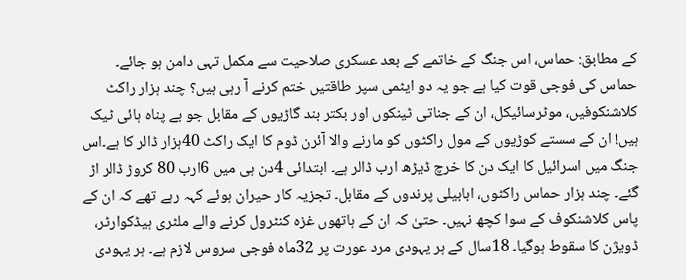کے مطابق: حماس، اس جنگ کے خاتمے کے بعد عسکری صلاحیت سے مکمل تہی دامن ہو جائے۔ حماس کی فوجی قوت کیا ہے جو یہ دو ایٹمی سپر طاقتیں ختم کرنے آ رہی ہیں؟ چند ہزار راکٹ کلاشنکوفیں، موٹرسائیکل، ان کے جناتی ٹینکوں اور بکتر بند گاڑیوں کے مقابل جو بے پناہ ہائی ٹیک ہیں! ان کے سستے کوڑیوں کے مول راکٹوں کو مارنے والا آئرن ڈوم کا ایک راکٹ 40ہزار ڈالر کا ہے۔اس جنگ میں اسرائیل کا ایک دن کا خرچ ڈیڑھ ارب ڈالر ہے۔ ابتدائی 4دن ہی میں 6ارب 80 کروڑ ڈالر اڑ گئے۔ چند ہزار حماس راکٹوں، ابابیلی پرندوں کے مقابل۔ تجزیہ کار حیران ہوئے کہہ رہے تھے کہ ان کے پاس کلاشنکوف کے سوا کچھ نہیں۔ حتیٰ کہ ان کے ہاتھوں غزہ کنٹرول کرنے والے ملٹری ہیڈکوارٹر، ڈویژن کا سقوط ہوگیا۔ 18سال کے ہر یہودی مرد عورت پر 32ماہ فوجی سروس لازم ہے۔ ہر یہودی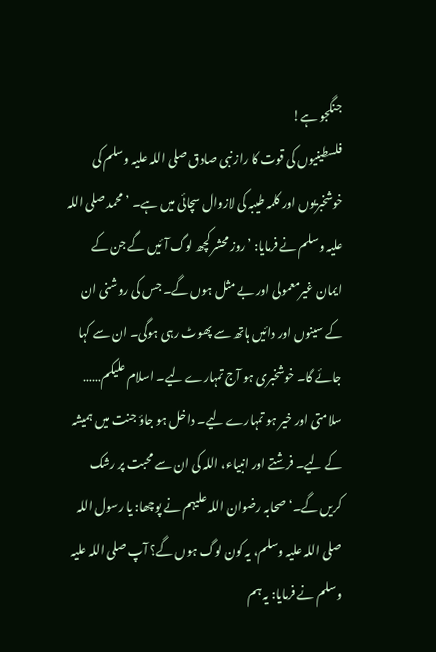جنگجو ہے!
فلسطینیوں کی قوت کا راز نبی صادق صلی اللہ علیہ وسلم کی خوشخبریوں اور کلمہ طیبہ کی لازوال سچائی میں ہے۔ ’محمد صلی اللہ علیہ وسلم نے فرمایا: ’روز محشر کچھ لوگ آئیں گے جن کے ایمان غیرمعمولی اور بے مثل ہوں گے۔ جس کی روشنی ان کے سینوں اور دائیں ہاتھ سے پھوٹ رہی ہوگی۔ ان سے کہا جائے گا۔ خوشخبری ہو آج تمہارے لیے۔ اسلام علیکم…… سلامتی اور خیر ہو تمہارے لیے۔ داخل ہو جاؤ جنت میں ہمیشہ کے لیے۔ فرشتے اور انبیاء، اللہ کی ان سے محبت پر رشک کریں گے۔‘ صحابہ رضوان اللہ علیہم نے پوچھا: یا رسول اللہ صلی اللہ علیہ وسلم، یہ کون لوگ ہوں گے؟ آپ صلی اللہ علیہ وسلم نے فرمایا: یہ ہم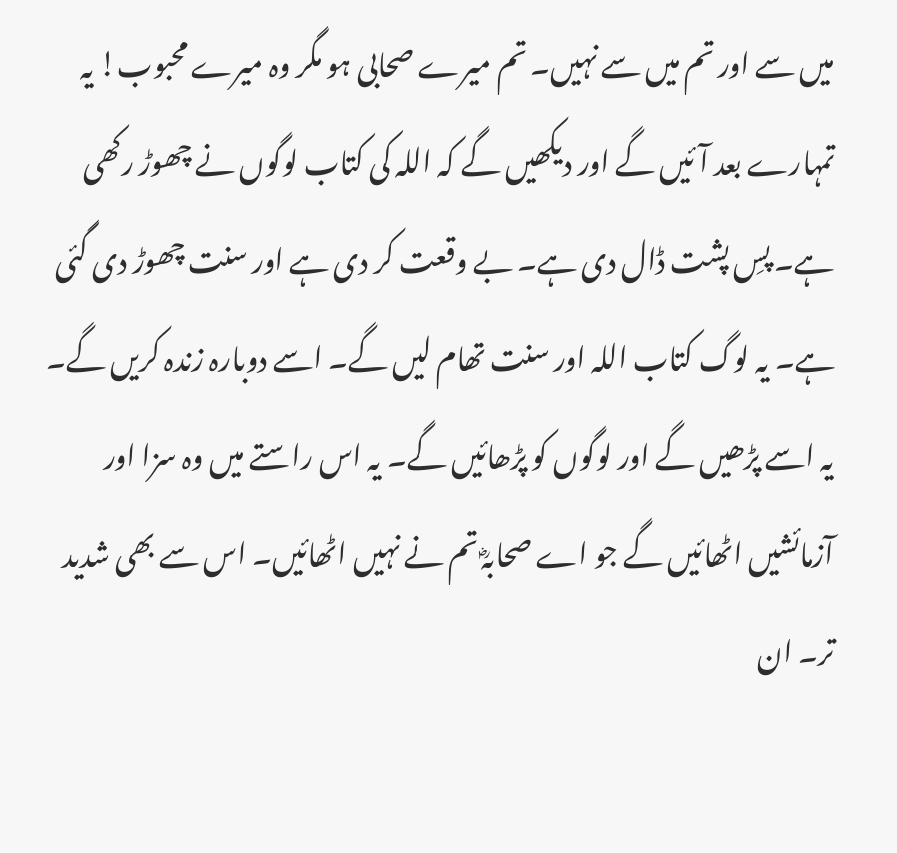میں سے اور تم میں سے نہیں۔ تم میرے صحابی ہو مگر وہ میرے محبوب! یہ تمہارے بعد آئیں گے اور دیکھیں گے کہ اللہ کی کتاب لوگوں نے چھوڑ رکھی ہے۔ پسِ پشت ڈال دی ہے۔ بے وقعت کر دی ہے اور سنت چھوڑ دی گئی ہے۔ یہ لوگ کتاب اللہ اور سنت تھام لیں گے۔ اسے دوبارہ زندہ کریں گے۔ یہ اسے پڑھیں گے اور لوگوں کو پڑھائیں گے۔ یہ اس راستے میں وہ سزا اور آزمائشیں اٹھائیں گے جو اے صحابہؓ تم نے نہیں اٹھائیں۔ اس سے بھی شدید تر۔ ان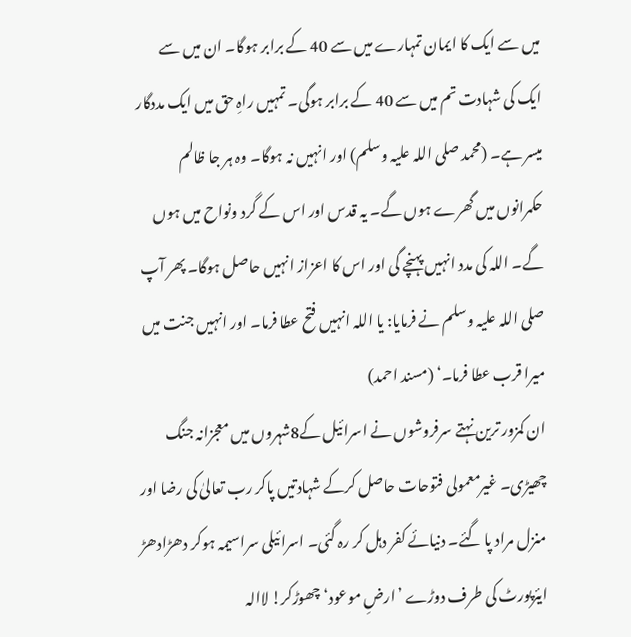میں سے ایک کا ایمان تمہارے میں سے 40 کے برابر ہوگا۔ ان میں سے ایک کی شہادت تم میں سے 40 کے برابر ہوگی۔ تمہیں راہِ حق میں ایک مددگار میسر ہے۔ (محمد صلی اللہ علیہ وسلم) اور انہیں نہ ہوگا۔ وہ ہر جا ظالم حکمرانوں میں گھرے ہوں گے۔ یہ قدس اور اس کے گرد ونواح میں ہوں گے۔ اللہ کی مدد انہیں پہنچے گی اور اس کا اعزاز انہیں حاصل ہوگا۔ پھر آپ صلی اللہ علیہ وسلم نے فرمایا: یا اللہ انہیں فتح عطا فرما۔ اور انہیں جنت میں میرا قرب عطا فرما۔‘ (مسند احمد)
ان کمزور ترین نہتے سرفروشوں نے اسرائیل کے8شہروں میں معجزانہ جنگ چھیڑی۔ غیرمعمولی فتوحات حاصل کرکے شہادتیں پاکر رب تعالیٰ کی رضا اور منزل مراد پا گئے۔ دنیائے کفر دہل کر رہ گئی۔ اسرائیلی سراسیمہ ہوکر دھڑادھڑ ایئرپورٹ کی طرف دوڑے ’ارضِ موعود‘ چھوڑکر! لاالہ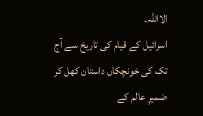الااللہ۔
اسرائیل کے قیام کی تاریخ سے آج تک کی خونچکاں داستان کھل کر ضمیرِ عالم کے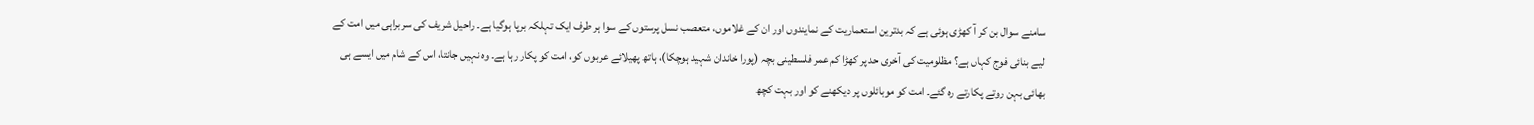سامنے سوال بن کر آ کھڑی ہوئی ہے کہ بدترین استعماریت کے نمایندوں اور ان کے غلاموں، متعصب نسل پرستوں کے سوا ہر طرف ایک تہلکہ برپا ہوگیا ہے۔ راحیل شریف کی سربراہی میں امت کے لیے بنائی فوج کہاں ہے؟ مظلومیت کی آخری حد پر کھڑا کم عمر فلسطینی بچہ (پورا خاندان شہید ہوچکا)، ہاتھ پھیلائے عربوں کو، امت کو پکار رہا ہے۔ وہ نہیں جانتا، اس کے شام میں ایسے ہی بھائی بہن روتے پکارتے رہ گئے۔ امت کو موبائلوں پر دیکھنے کو اور بہت کچھ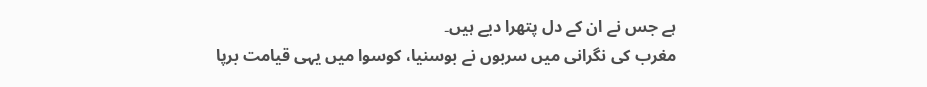ہے جس نے ان کے دل پتھرا دیے ہیں۔
مغرب کی نگرانی میں سربوں نے بوسنیا، کوسوا میں یہی قیامت برپا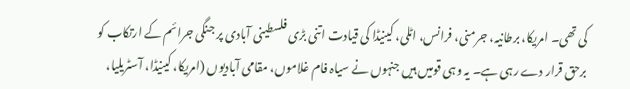کی تھی۔ امریکا، برطانیہ، جرمنی، فرانس، اٹلی، کینیڈا کی قیادت اتنی بڑی فلسطینی آبادی پر جنگی جرائم کے ارتکاب کو برحق قرار دے رہی ہے۔ یہ وہی قومیں ہیں جنہوں نے سیاہ فام غلاموں، مقامی آبادیوں (امریکا، کینیڈا، آسٹریلیا،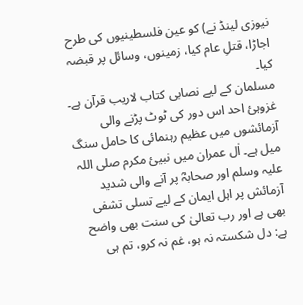نیوزی لینڈ نے) کو عین فلسطینیوں کی طرح اجاڑا، قتلِ عام کیا، زمینوں، وسائل پر قبضہ کیا۔
مسلمان کے لیے نصابی کتاب لاریب قرآن ہے۔ غزوہئ احد اس دور کی ٹوٹ پڑنے والی آزمائشوں میں عظیم رہنمائی کا حامل سنگ میل ہے۔ اٰل عمران میں نبیئ مکرم صلی اللہ علیہ وسلم اور صحابہؓ پر آنے والی شدید آزمائش پر اہل ایمان کے لیے تسلی تشفی بھی ہے اور رب تعالیٰ کی سنت بھی واضح ہے: دل شکستہ نہ ہو، غم نہ کرو، تم ہی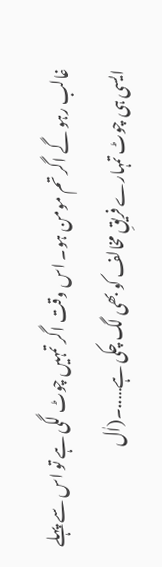غالب رہو گے اگر تم مومن ہو۔ اس وقت اگر تمہیں چوٹ لگی ہے تو اس سے پہلے ایسی ہی چوٹ تمہارے فریقِ مخالف کو بھی لگ چکی ہے…..۔(اٰل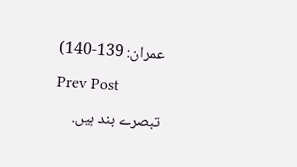عمران: 139-140)
Prev Post
تبصرے بند ہیں.